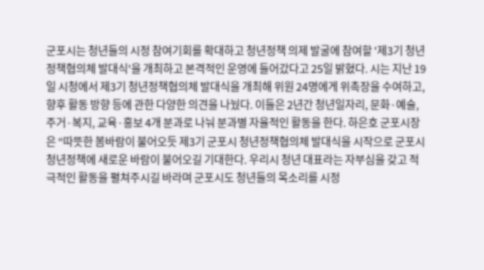군포시는 청년들의 시정 참여기회를 확대하고 청년정책 의제 발굴에 참여할 '제3기 청년정책협의체 발대식'을 개최하고 본격적인 운영에 들어갔다고 25일 밝혔다. 시는 지난 19일 시청에서 제3기 청년정책협의체 발대식을 개최해 위원 24명에게 위촉장을 수여하고, 향후 활동 방향 등에 관한 다양한 의견을 나눴다. 이들은 2년간 청년일자리, 문화·예술, 주거·복지, 교육·홍보 4개 분과로 나눠 분과별 자율적인 활동을 한다. 하은호 군포시장은 “따뜻한 봄바람이 불어오듯 제3기 군포시 청년정책협의체 발대식을 시작으로 군포시 청년정책에 새로운 바람이 불어오길 기대한다. 우리시 청년 대표라는 자부심을 갖고 적극적인 활동을 펼쳐주시길 바라며 군포시도 청년들의 목소리를 시정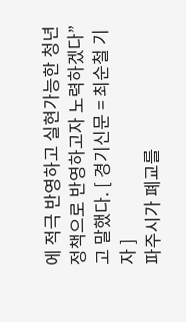에 적극 반영하고 실현가능한 청년정책으로 반영하고자 노력하겠다”고 말했다. [ 경기신문 = 최순철 기자 ]
파주시가 폐교를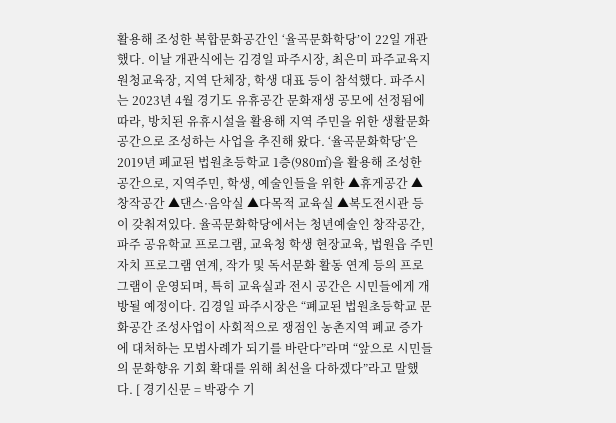활용해 조성한 복합문화공간인 ‘율곡문화학당’이 22일 개관했다. 이날 개관식에는 김경일 파주시장, 최은미 파주교육지원청교육장, 지역 단체장, 학생 대표 등이 참석했다. 파주시는 2023년 4월 경기도 유휴공간 문화재생 공모에 선정됨에 따라, 방치된 유휴시설을 활용해 지역 주민을 위한 생활문화 공간으로 조성하는 사업을 추진해 왔다. ‘율곡문화학당’은 2019년 폐교된 법원초등학교 1층(980㎡)을 활용해 조성한 공간으로, 지역주민, 학생, 예술인들을 위한 ▲휴게공간 ▲창작공간 ▲댄스·음악실 ▲다목적 교육실 ▲복도전시관 등이 갖춰져있다. 율곡문화학당에서는 청년예술인 창작공간, 파주 공유학교 프로그램, 교육청 학생 현장교육, 법원읍 주민자치 프로그램 연계, 작가 및 독서문화 활동 연계 등의 프로그램이 운영되며, 특히 교육실과 전시 공간은 시민들에게 개방될 예정이다. 김경일 파주시장은 “폐교된 법원초등학교 문화공간 조성사업이 사회적으로 쟁점인 농촌지역 폐교 증가에 대처하는 모범사례가 되기를 바란다”라며 “앞으로 시민들의 문화향유 기회 확대를 위해 최선을 다하겠다”라고 말했다. [ 경기신문 = 박광수 기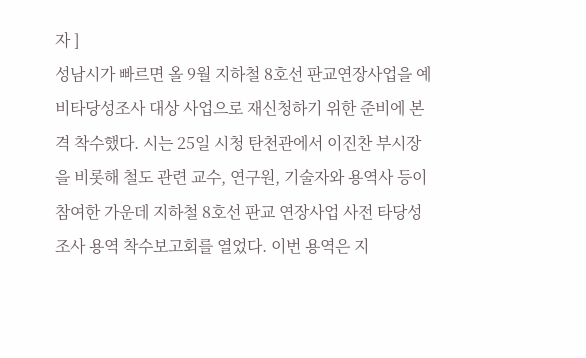자 ]
성남시가 빠르면 올 9월 지하철 8호선 판교연장사업을 예비타당성조사 대상 사업으로 재신청하기 위한 준비에 본격 착수했다. 시는 25일 시청 탄천관에서 이진찬 부시장을 비롯해 철도 관련 교수, 연구원, 기술자와 용역사 등이 참여한 가운데 지하철 8호선 판교 연장사업 사전 타당성조사 용역 착수보고회를 열었다. 이번 용역은 지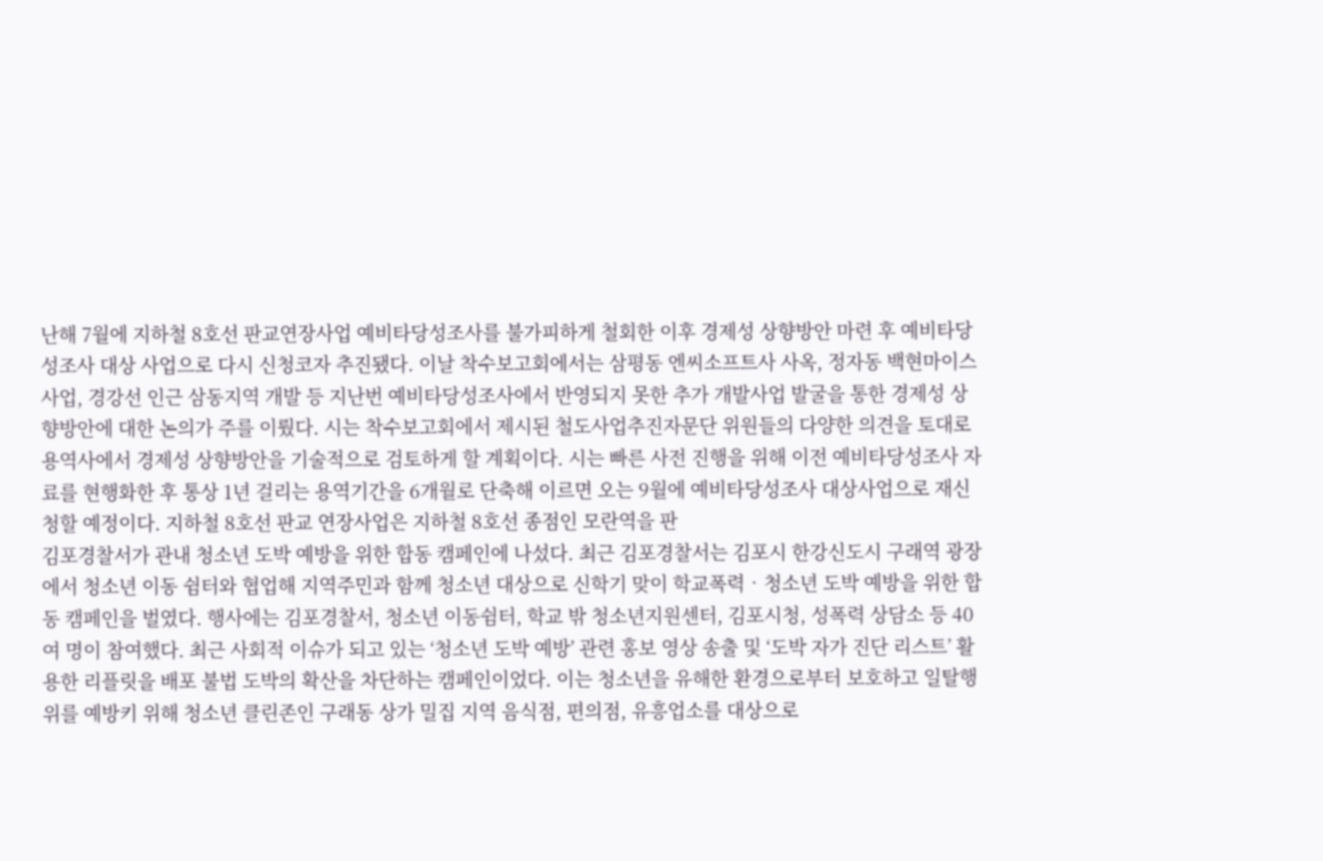난해 7월에 지하철 8호선 판교연장사업 예비타당성조사를 불가피하게 철회한 이후 경제성 상향방안 마련 후 예비타당성조사 대상 사업으로 다시 신청코자 추진됐다. 이날 착수보고회에서는 삼평동 엔씨소프트사 사옥, 정자동 백현마이스 사업, 경강선 인근 삼동지역 개발 등 지난번 예비타당성조사에서 반영되지 못한 추가 개발사업 발굴을 통한 경제성 상향방안에 대한 논의가 주를 이뤘다. 시는 착수보고회에서 제시된 철도사업추진자문단 위원들의 다양한 의견을 토대로 용역사에서 경제성 상향방안을 기술적으로 검토하게 할 계획이다. 시는 빠른 사전 진행을 위해 이전 예비타당성조사 자료를 현행화한 후 통상 1년 걸리는 용역기간을 6개월로 단축해 이르면 오는 9월에 예비타당성조사 대상사업으로 재신청할 예정이다. 지하철 8호선 판교 연장사업은 지하철 8호선 종점인 모란역을 판
김포경찰서가 관내 청소년 도박 예방을 위한 합동 캠페인에 나섰다. 최근 김포경찰서는 김포시 한강신도시 구래역 광장에서 청소년 이동 쉼터와 협업해 지역주민과 함께 청소년 대상으로 신학기 맞이 학교폭력‧청소년 도박 예방을 위한 합동 캠페인을 벌였다. 행사에는 김포경찰서, 청소년 이동쉼터, 학교 밖 청소년지원센터, 김포시청, 성폭력 상담소 등 40여 명이 참여했다. 최근 사회적 이슈가 되고 있는 ‘청소년 도박 예방’ 관련 홍보 영상 송출 및 ‘도박 자가 진단 리스트’ 활용한 리플릿을 배포 불법 도박의 확산을 차단하는 캠페인이었다. 이는 청소년을 유해한 환경으로부터 보호하고 일탈행위를 예방키 위해 청소년 클린존인 구래동 상가 밀집 지역 음식점, 편의점, 유흥업소를 대상으로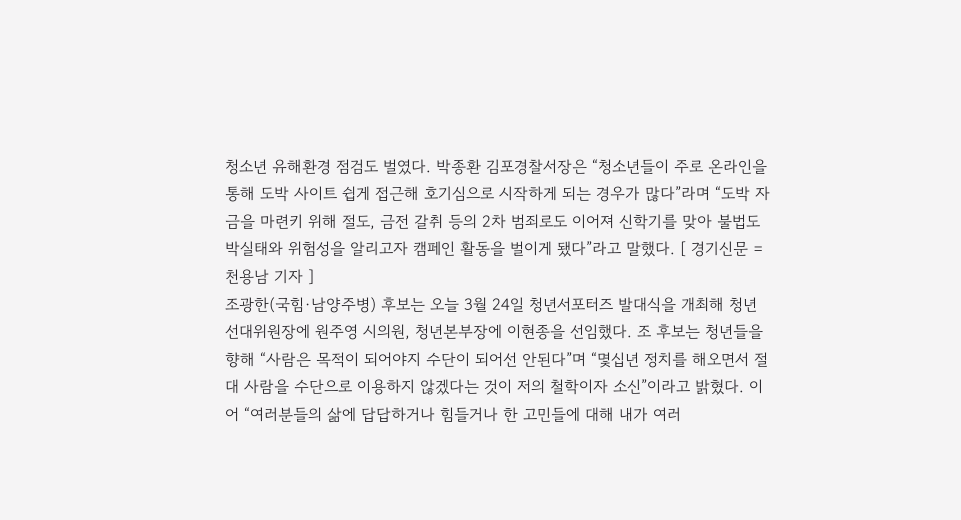청소년 유해환경 점검도 벌였다. 박종환 김포경찰서장은 “청소년들이 주로 온라인을 통해 도박 사이트 쉽게 접근해 호기심으로 시작하게 되는 경우가 많다”라며 “도박 자금을 마련키 위해 절도, 금전 갈취 등의 2차 범죄로도 이어져 신학기를 맞아 불법도박실태와 위험성을 알리고자 캠페인 활동을 벌이게 됐다”라고 말했다. [ 경기신문 = 천용남 기자 ]
조광한(국힘·남양주병) 후보는 오늘 3월 24일 청년서포터즈 발대식을 개최해 청년선대위원장에 원주영 시의원, 청년본부장에 이현종을 선임했다. 조 후보는 청년들을 향해 “사람은 목적이 되어야지 수단이 되어선 안된다”며 “몇십년 정치를 해오면서 절대 사람을 수단으로 이용하지 않겠다는 것이 저의 철학이자 소신”이라고 밝혔다. 이어 “여러분들의 삶에 답답하거나 힘들거나 한 고민들에 대해 내가 여러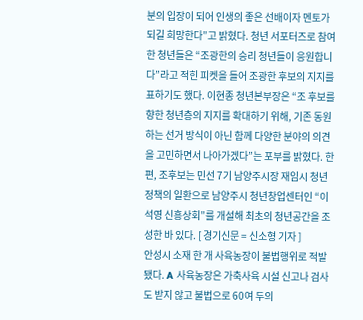분의 입장이 되어 인생의 좋은 선배이자 멘토가 되길 희망한다”고 밝혔다. 청년 서포터즈로 참여한 청년들은 “조광한의 승리 청년들이 응원합니다”라고 적힌 피켓을 들어 조광한 후보의 지지를 표하기도 했다. 이현종 청년본부장은 “조 후보를 향한 청년층의 지지를 확대하기 위해, 기존 동원하는 선거 방식이 아닌 함께 다양한 분야의 의견을 고민하면서 나아가겠다”는 포부를 밝혔다. 한편, 조후보는 민선 7기 남양주시장 재임시 청년정책의 일환으로 남양주시 청년창업센터인 “이석영 신흥상회”를 개설해 최초의 청년공간을 조성한 바 있다. [ 경기신문 = 신소형 기자 ]
안성시 소재 한 개 사육농장이 불법행위로 적발됐다. A 사육농장은 가축사육 시설 신고나 검사도 받지 않고 불법으로 60여 두의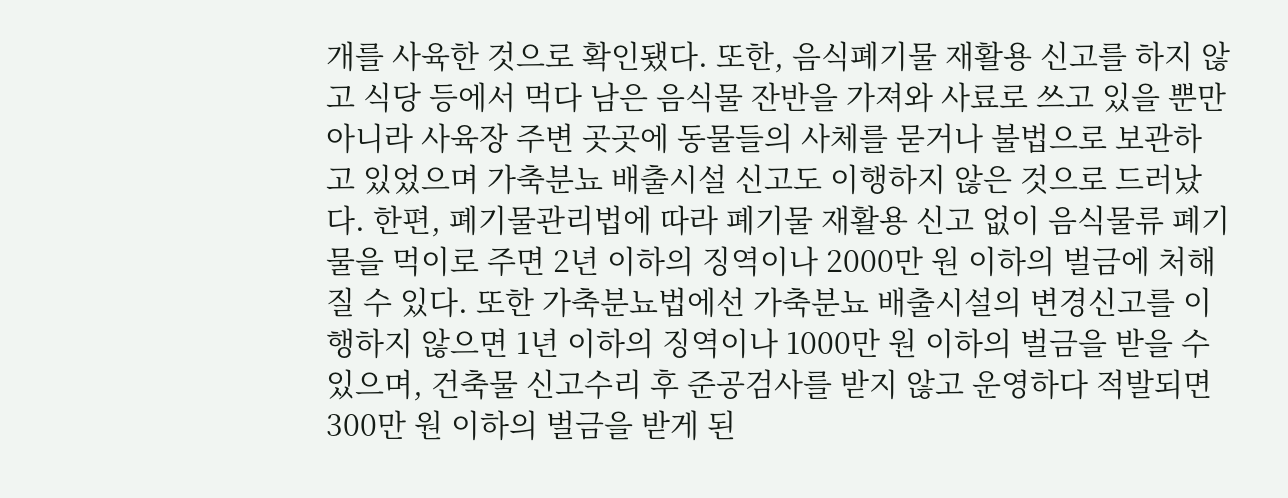개를 사육한 것으로 확인됐다. 또한, 음식폐기물 재활용 신고를 하지 않고 식당 등에서 먹다 남은 음식물 잔반을 가져와 사료로 쓰고 있을 뿐만 아니라 사육장 주변 곳곳에 동물들의 사체를 묻거나 불법으로 보관하고 있었으며 가축분뇨 배출시설 신고도 이행하지 않은 것으로 드러났다. 한편, 폐기물관리법에 따라 폐기물 재활용 신고 없이 음식물류 폐기물을 먹이로 주면 2년 이하의 징역이나 2000만 원 이하의 벌금에 처해질 수 있다. 또한 가축분뇨법에선 가축분뇨 배출시설의 변경신고를 이행하지 않으면 1년 이하의 징역이나 1000만 원 이하의 벌금을 받을 수 있으며, 건축물 신고수리 후 준공검사를 받지 않고 운영하다 적발되면 300만 원 이하의 벌금을 받게 된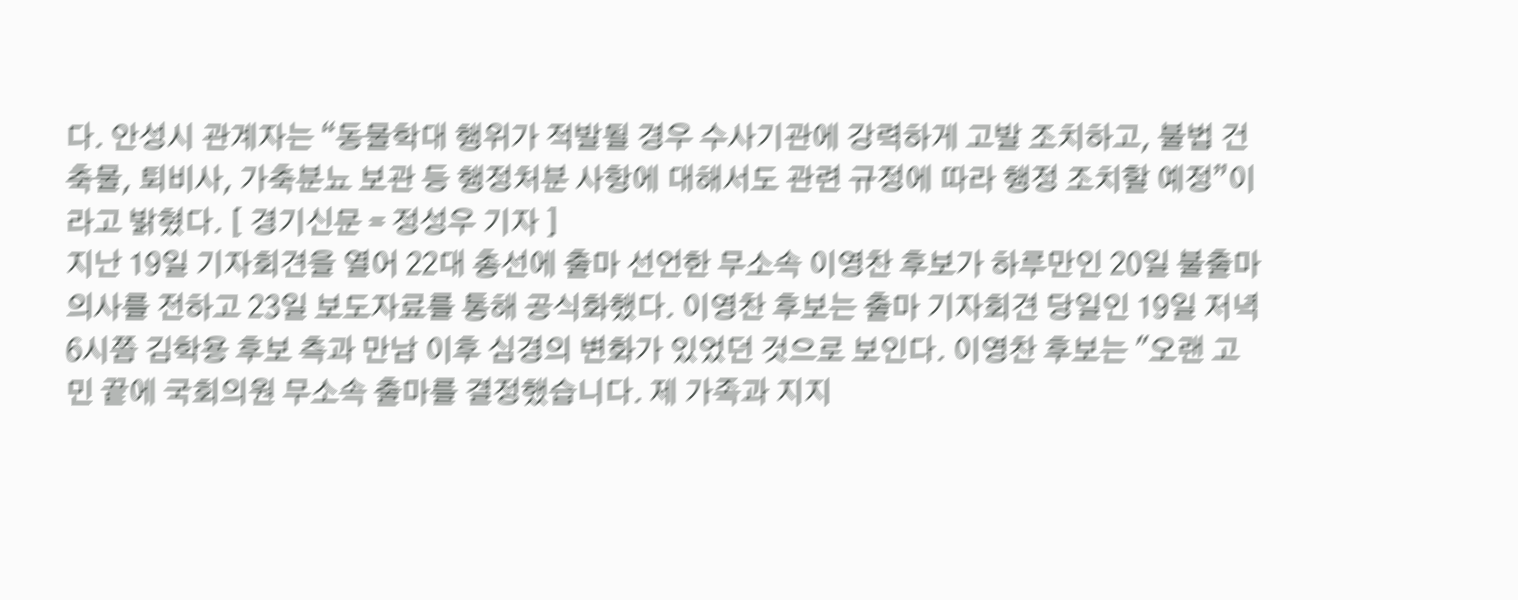다. 안성시 관계자는 “동물학대 행위가 적발될 경우 수사기관에 강력하게 고발 조치하고, 불법 건축물, 퇴비사, 가축분뇨 보관 등 행정처분 사항에 대해서도 관련 규정에 따라 행정 조치할 예정”이라고 밝혔다. [ 경기신문 = 정성우 기자 ]
지난 19일 기자회견을 열어 22대 총선에 출마 선언한 무소속 이영찬 후보가 하루만인 20일 불출마 의사를 전하고 23일 보도자료를 통해 공식화했다. 이영찬 후보는 출마 기자회견 당일인 19일 저녁 6시쯤 김학용 후보 측과 만남 이후 심경의 변화가 있었던 것으로 보인다. 이영찬 후보는 "오랜 고민 끝에 국회의원 무소속 출마를 결정했습니다. 제 가족과 지지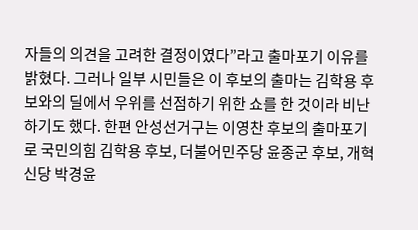자들의 의견을 고려한 결정이였다”라고 출마포기 이유를 밝혔다. 그러나 일부 시민들은 이 후보의 출마는 김학용 후보와의 딜에서 우위를 선점하기 위한 쇼를 한 것이라 비난하기도 했다. 한편 안성선거구는 이영찬 후보의 출마포기로 국민의힘 김학용 후보, 더불어민주당 윤종군 후보, 개혁신당 박경윤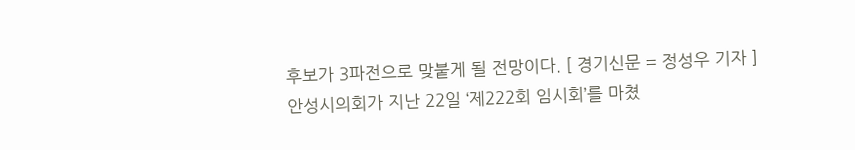후보가 3파전으로 맞붙게 될 전망이다. [ 경기신문 = 정성우 기자 ]
안성시의회가 지난 22일 ‘제222회 임시회’를 마쳤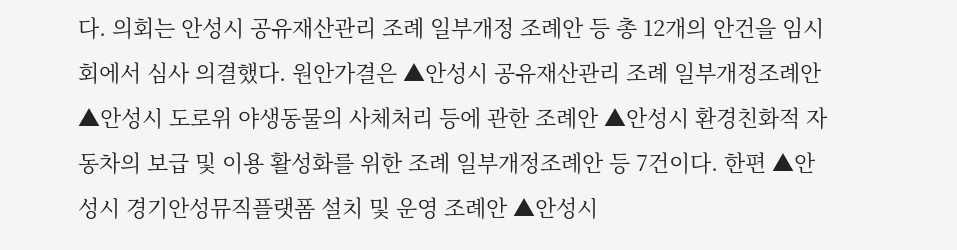다. 의회는 안성시 공유재산관리 조례 일부개정 조례안 등 총 12개의 안건을 임시회에서 심사 의결했다. 원안가결은 ▲안성시 공유재산관리 조례 일부개정조례안 ▲안성시 도로위 야생동물의 사체처리 등에 관한 조례안 ▲안성시 환경친화적 자동차의 보급 및 이용 활성화를 위한 조례 일부개정조례안 등 7건이다. 한편 ▲안성시 경기안성뮤직플랫폼 설치 및 운영 조례안 ▲안성시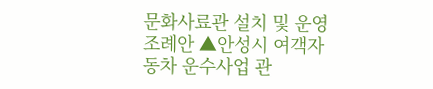문화사료관 설치 및 운영 조례안 ▲안성시 여객자동차 운수사업 관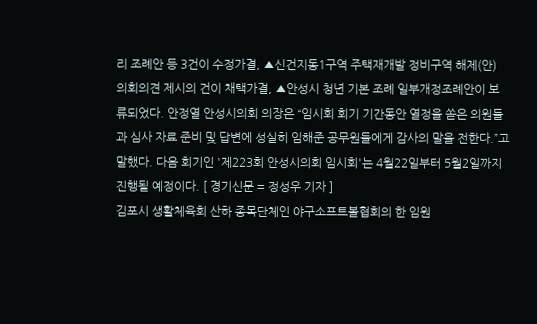리 조례안 등 3건이 수정가결, ▲신건지동1구역 주택재개발 정비구역 해제(안) 의회의견 제시의 건이 채택가결, ▲안성시 청년 기본 조례 일부개정조례안이 보류되었다. 안정열 안성시의회 의장은 “임시회 회기 기간동안 열정을 쏟은 의원들과 심사 자료 준비 및 답변에 성실히 임해준 공무원들에게 감사의 말을 전한다.”고 말했다. 다음 회기인 '제223회 안성시의회 임시회'는 4월22일부터 5월2일까지 진행될 예정이다. [ 경기신문 = 정성우 기자 ]
김포시 생활체육회 산하 종목단체인 야구소프트볼협회의 한 임원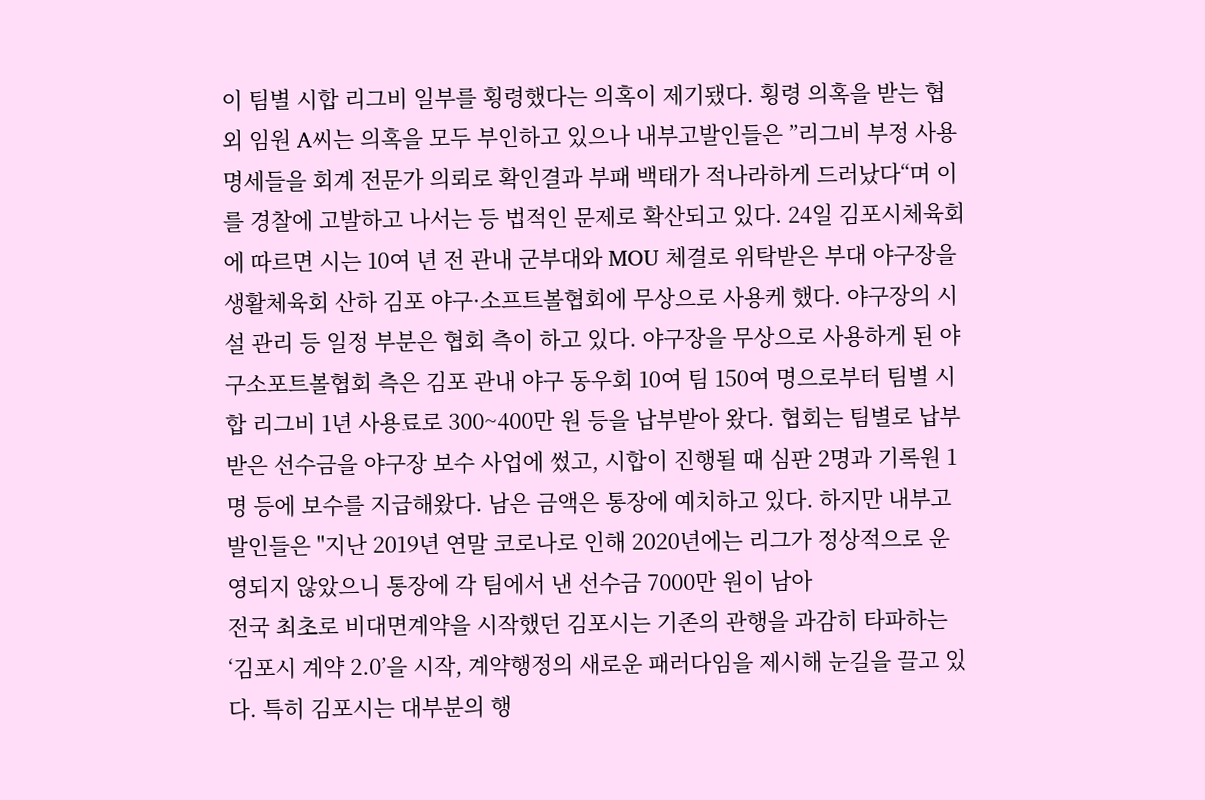이 팀별 시합 리그비 일부를 횡령했다는 의혹이 제기됐다. 횡령 의혹을 받는 협외 임원 A씨는 의혹을 모두 부인하고 있으나 내부고발인들은 ”리그비 부정 사용 명세들을 회계 전문가 의뢰로 확인결과 부패 백태가 적나라하게 드러났다“며 이를 경찰에 고발하고 나서는 등 법적인 문제로 확산되고 있다. 24일 김포시체육회에 따르면 시는 10여 년 전 관내 군부대와 MOU 체결로 위탁받은 부대 야구장을 생활체육회 산하 김포 야구·소프트볼협회에 무상으로 사용케 했다. 야구장의 시설 관리 등 일정 부분은 협회 측이 하고 있다. 야구장을 무상으로 사용하게 된 야구소포트볼협회 측은 김포 관내 야구 동우회 10여 팀 150여 명으로부터 팀별 시합 리그비 1년 사용료로 300~400만 원 등을 납부받아 왔다. 협회는 팀별로 납부받은 선수금을 야구장 보수 사업에 썼고, 시합이 진행될 때 심판 2명과 기록원 1명 등에 보수를 지급해왔다. 남은 금액은 통장에 예치하고 있다. 하지만 내부고발인들은 "지난 2019년 연말 코로나로 인해 2020년에는 리그가 정상적으로 운영되지 않았으니 통장에 각 팀에서 낸 선수금 7000만 원이 남아
전국 최초로 비대면계약을 시작했던 김포시는 기존의 관행을 과감히 타파하는 ‘김포시 계약 2.0’을 시작, 계약행정의 새로운 패러다임을 제시해 눈길을 끌고 있다. 특히 김포시는 대부분의 행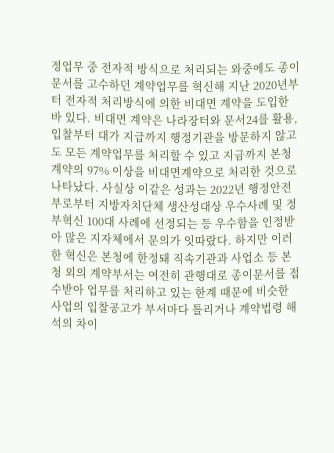정업무 중 전자적 방식으로 처리되는 와중에도 종이문서를 고수하던 계약업무를 혁신해 지난 2020년부터 전자적 처리방식에 의한 비대면 계약을 도입한 바 있다. 비대면 계약은 나라장터와 문서24를 활용, 입찰부터 대가 지급까지 행정기관을 방문하지 않고도 모든 계약업무를 처리할 수 있고 지금까지 본청 계약의 97% 이상을 비대면계약으로 처리한 것으로 나타났다. 사실상 이같은 성과는 2022년 행정안전부로부터 지방자치단체 생산성대상 우수사례 및 정부혁신 100대 사례에 선정되는 등 우수함을 인정받아 많은 지자체에서 문의가 잇따랐다. 하지만 이러한 혁신은 본청에 한정돼 직속기관과 사업소 등 본청 외의 계약부서는 여전히 관행대로 종이문서를 접수받아 업무를 처리하고 있는 한계 때문에 비슷한 사업의 입찰공고가 부서마다 틀리거나 계약법령 해석의 차이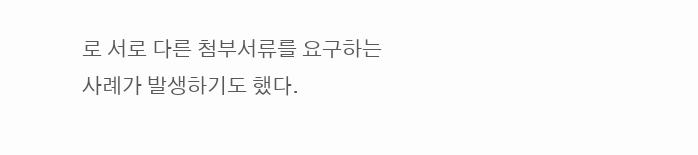로 서로 다른 첨부서류를 요구하는 사례가 발생하기도 했다.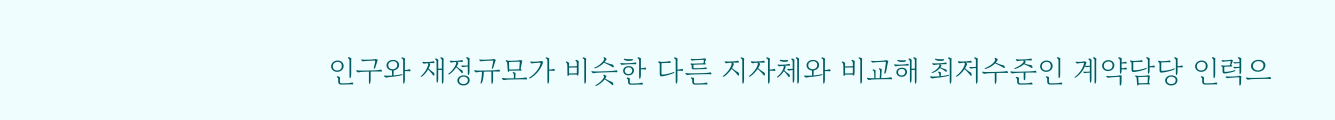인구와 재정규모가 비슷한 다른 지자체와 비교해 최저수준인 계약담당 인력으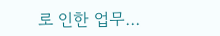로 인한 업무…